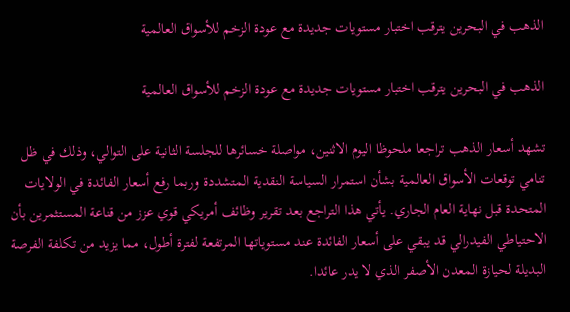الذهب في البحرين يترقب اختبار مستويات جديدة مع عودة الزخم للأسواق العالمية

الذهب في البحرين يترقب اختبار مستويات جديدة مع عودة الزخم للأسواق العالمية

تشهد أسعار الذهب تراجعا ملحوظا اليوم الاثنين، مواصلة خسائرها للجلسة الثانية على التوالي، وذلك في ظل تنامي توقعات الأسواق العالمية بشأن استمرار السياسة النقدية المتشددة وربما رفع أسعار الفائدة في الولايات المتحدة قبل نهاية العام الجاري. يأتي هذا التراجع بعد تقرير وظائف أمريكي قوي عزز من قناعة المستثمرين بأن الاحتياطي الفيدرالي قد يبقي على أسعار الفائدة عند مستوياتها المرتفعة لفترة أطول، مما يزيد من تكلفة الفرصة البديلة لحيازة المعدن الأصفر الذي لا يدر عائدا.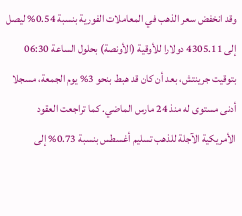وقد انخفض سعر الذهب في المعاملات الفورية بنسبة 0.54% ليصل إلى 4305.11 دولارا للأوقية (الأونصة) بحلول الساعة 06:30 بتوقيت جرينتش، بعد أن كان قد هبط بنحو 3% يوم الجمعة، مسجلا أدنى مستوى له منذ 24 مارس الماضي. كما تراجعت العقود الأمريكية الآجلة للذهب تسليم أغسطس بنسبة 0.73% إلى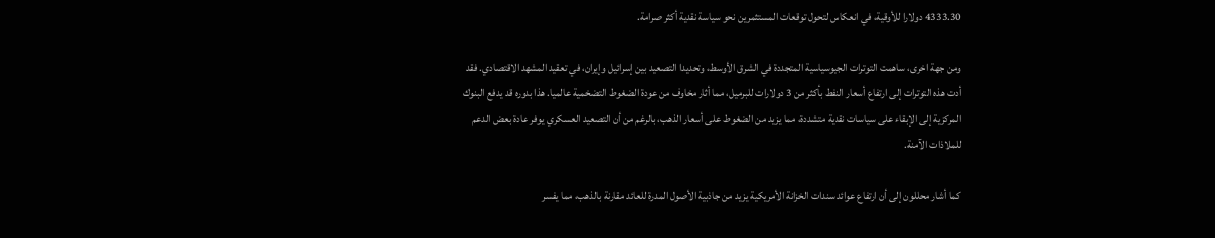4333.30 دولارا للأوقية، في انعكاس لتحول توقعات المستثمرين نحو سياسة نقدية أكثر صرامة.

ومن جهة اخرى، ساهمت التوترات الجيوسياسية المتجددة في الشرق الأوسط، وتحديدا التصعيد بين إسرائيل وإيران، في تعقيد المشهد الاقتصادي. فقد أدت هذه التوترات إلى ارتفاع أسعار النفط بأكثر من 3 دولارات للبرميل، مما أثار مخاوف من عودة الضغوط التضخمية عالميا. هذا بدوره قد يدفع البنوك المركزية إلى الإبقاء على سياسات نقدية متشددة، مما يزيد من الضغوط على أسعار الذهب، بالرغم من أن التصعيد العسكري يوفر عادة بعض الدعم للملاذات الآمنة.

كما أشار محللون إلى أن ارتفاع عوائد سندات الخزانة الأمريكية يزيد من جاذبية الأصول المدرة للعائد مقارنة بالذهب، مما يفسر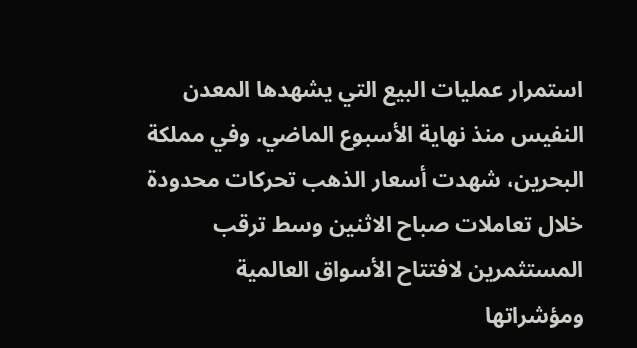استمرار عمليات البيع التي يشهدها المعدن النفيس منذ نهاية الأسبوع الماضي. وفي مملكة البحرين، شهدت أسعار الذهب تحركات محدودة خلال تعاملات صباح الاثنين وسط ترقب المستثمرين لافتتاح الأسواق العالمية ومؤشراتها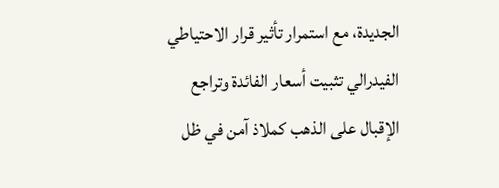الجديدة، مع استمرار تأثير قرار الاحتياطي الفيدرالي تثبيت أسعار الفائدة وتراجع الإقبال على الذهب كملاذ آمن في ظل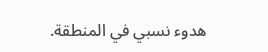هدوء نسبي في المنطقة.